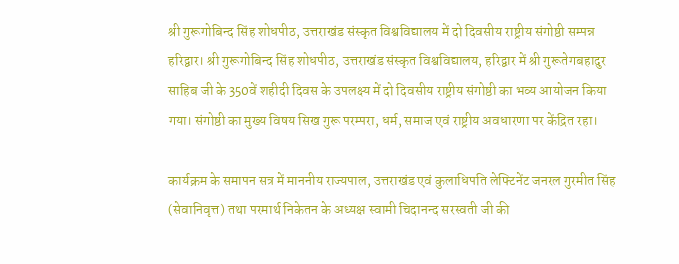श्री गुरूगोबिन्द सिंह शोधपीठ, उत्तराखंड संस्कृत विश्वविद्यालय में दो दिवसीय राष्ट्रीय संगोष्ठी सम्पन्न
हरिद्वार। श्री गुरूगोबिन्द सिंह शोधपीठ, उत्तराखंड संस्कृत विश्वविद्यालय, हरिद्वार में श्री गुरूतेगबहादुर साहिब जी के 350वें शहीदी दिवस के उपलक्ष्य में दो दिवसीय राष्ट्रीय संगोष्ठी का भव्य आयोजन किया गया। संगोष्ठी का मुख्य विषय सिख गुरू परम्परा, धर्म, समाज एवं राष्ट्रीय अवधारणा पर केंद्रित रहा।

कार्यक्रम के समापन सत्र में माननीय राज्यपाल, उत्तराखंड एवं कुलाधिपति लेफ्टिनेंट जनरल गुरमीत सिंह (सेवानिवृत्त) तथा परमार्थ निकेतन के अध्यक्ष स्वामी चिदानन्द सरस्वती जी की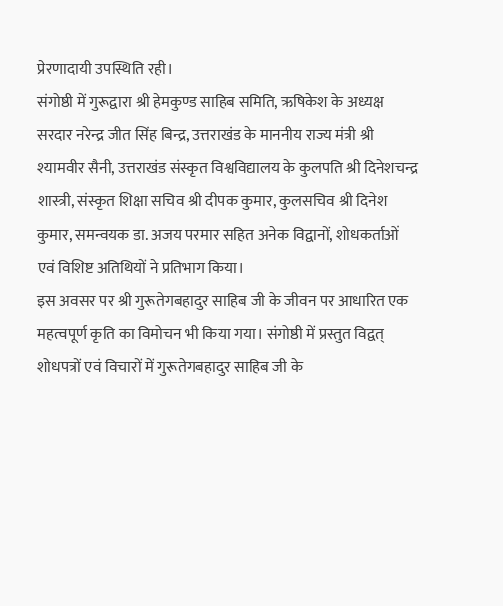प्रेरणादायी उपस्थिति रही।
संगोष्ठी में गुरूद्वारा श्री हेमकुण्ड साहिब समिति, ऋषिकेश के अध्यक्ष सरदार नरेन्द्र जीत सिंह बिन्द्र, उत्तराखंड के माननीय राज्य मंत्री श्री श्यामवीर सैनी, उत्तराखंड संस्कृत विश्वविद्यालय के कुलपति श्री दिनेशचन्द्र शास्त्री, संस्कृत शिक्षा सचिव श्री दीपक कुमार, कुलसचिव श्री दिनेश कुमार, समन्वयक डा. अजय परमार सहित अनेक विद्वानों, शोधकर्ताओं एवं विशिष्ट अतिथियों ने प्रतिभाग किया।
इस अवसर पर श्री गुरूतेगबहादुर साहिब जी के जीवन पर आधारित एक महत्वपूर्ण कृति का विमोचन भी किया गया। संगोष्ठी में प्रस्तुत विद्वत् शोधपत्रों एवं विचारों में गुरूतेगबहादुर साहिब जी के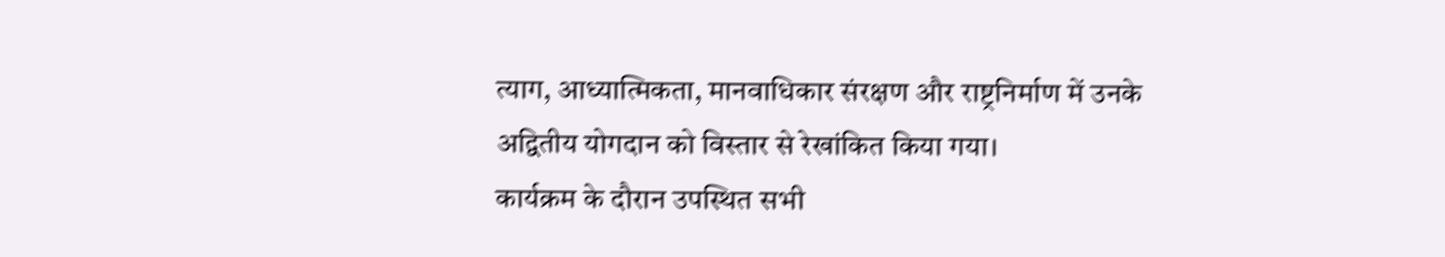त्याग, आध्यात्मिकता, मानवाधिकार संरक्षण और राष्ट्रनिर्माण में उनके अद्वितीय योगदान को विस्तार से रेखांकित किया गया।
कार्यक्रम के दौरान उपस्थित सभी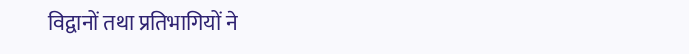विद्वानों तथा प्रतिभागियों ने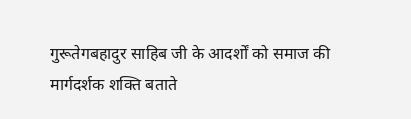गुरूतेगबहादुर साहिब जी के आदर्शों को समाज की मार्गदर्शक शक्ति बताते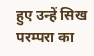हुए उन्हें सिख परम्परा का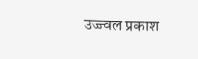उज्ज्वल प्रकाश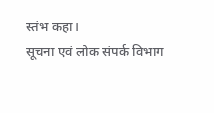स्तंभ कहा।
सूचना एवं लोक संपर्क विभाग